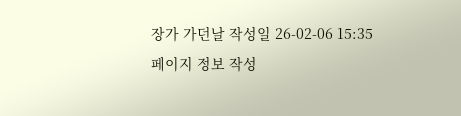장가 가던날 작성일 26-02-06 15:35 페이지 정보 작성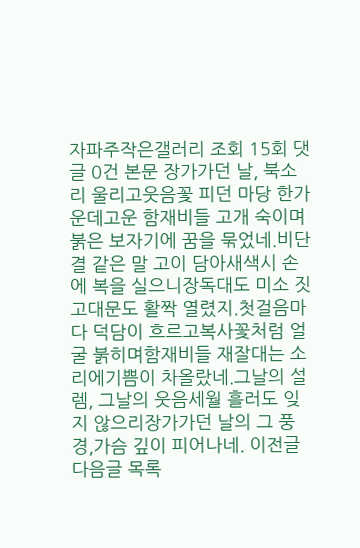자파주작은갤러리 조회 15회 댓글 0건 본문 장가가던 날, 북소리 울리고웃음꽃 피던 마당 한가운데고운 함재비들 고개 숙이며붉은 보자기에 꿈을 묶었네.비단결 같은 말 고이 담아새색시 손에 복을 실으니장독대도 미소 짓고대문도 활짝 열렸지.첫걸음마다 덕담이 흐르고복사꽃처럼 얼굴 붉히며함재비들 재잘대는 소리에기쁨이 차올랐네.그날의 설렘, 그날의 웃음세월 흘러도 잊지 않으리장가가던 날의 그 풍경,가슴 깊이 피어나네. 이전글 다음글 목록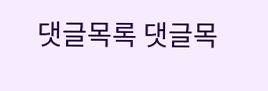댓글목록 댓글목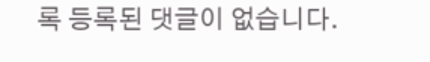록 등록된 댓글이 없습니다.